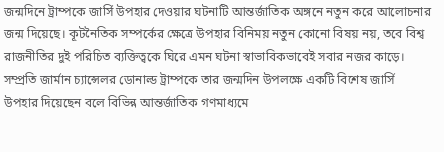জন্মদিনে ট্রাম্পকে জার্সি উপহার দেওয়ার ঘটনাটি আন্তর্জাতিক অঙ্গনে নতুন করে আলোচনার জন্ম দিয়েছে। কূটনৈতিক সম্পর্কের ক্ষেত্রে উপহার বিনিময় নতুন কোনো বিষয় নয়, তবে বিশ্ব রাজনীতির দুই পরিচিত ব্যক্তিত্বকে ঘিরে এমন ঘটনা স্বাভাবিকভাবেই সবার নজর কাড়ে। সম্প্রতি জার্মান চ্যান্সেলর ডোনাল্ড ট্রাম্পকে তার জন্মদিন উপলক্ষে একটি বিশেষ জার্সি উপহার দিয়েছেন বলে বিভিন্ন আন্তর্জাতিক গণমাধ্যমে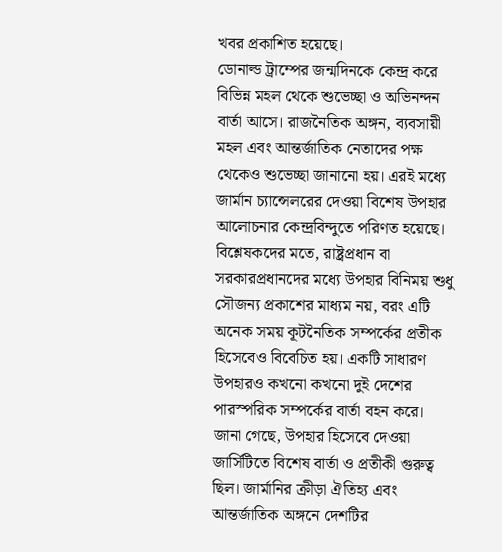খবর প্রকাশিত হয়েছে।
ডোনাল্ড ট্রাম্পের জন্মদিনকে কেন্দ্র করে বিভিন্ন মহল থেকে শুভেচ্ছা ও অভিনন্দন বার্তা আসে। রাজনৈতিক অঙ্গন, ব্যবসায়ী মহল এবং আন্তর্জাতিক নেতাদের পক্ষ থেকেও শুভেচ্ছা জানানো হয়। এরই মধ্যে জার্মান চ্যান্সেলরের দেওয়া বিশেষ উপহার আলোচনার কেন্দ্রবিন্দুতে পরিণত হয়েছে।
বিশ্লেষকদের মতে, রাষ্ট্রপ্রধান বা সরকারপ্রধানদের মধ্যে উপহার বিনিময় শুধু সৌজন্য প্রকাশের মাধ্যম নয়, বরং এটি অনেক সময় কূটনৈতিক সম্পর্কের প্রতীক হিসেবেও বিবেচিত হয়। একটি সাধারণ উপহারও কখনো কখনো দুই দেশের পারস্পরিক সম্পর্কের বার্তা বহন করে।
জানা গেছে, উপহার হিসেবে দেওয়া জার্সিটিতে বিশেষ বার্তা ও প্রতীকী গুরুত্ব ছিল। জার্মানির ক্রীড়া ঐতিহ্য এবং আন্তর্জাতিক অঙ্গনে দেশটির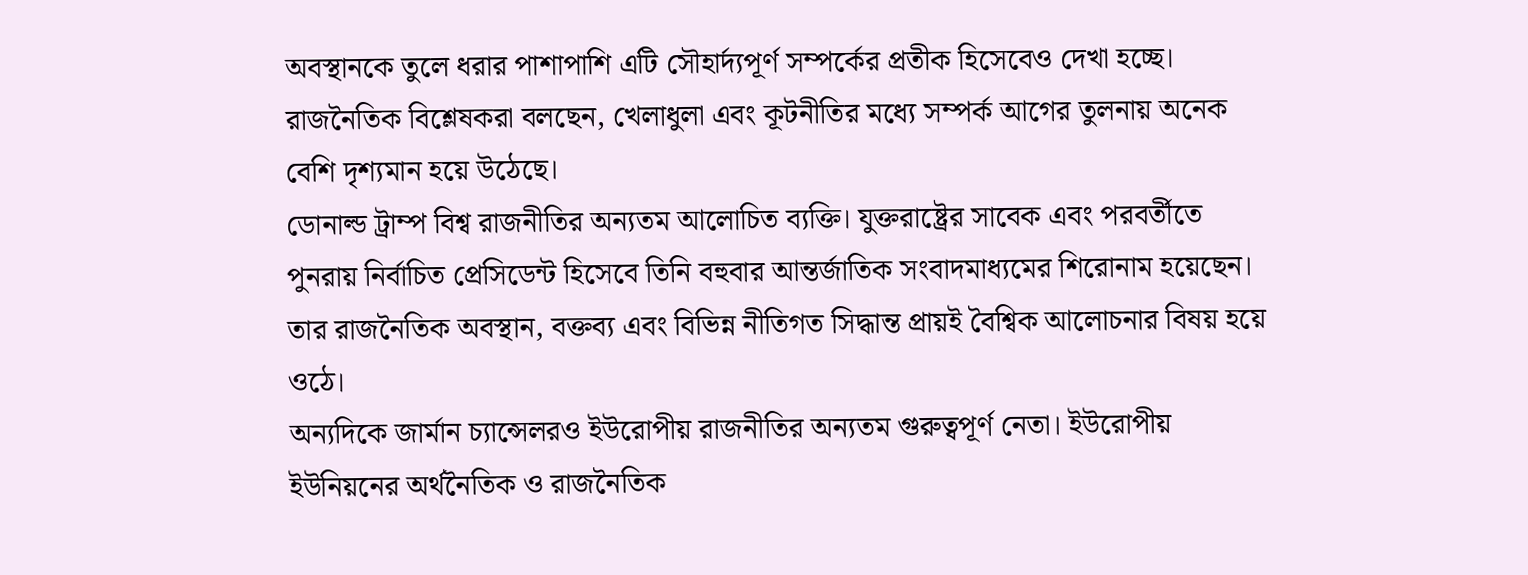অবস্থানকে তুলে ধরার পাশাপাশি এটি সৌহার্দ্যপূর্ণ সম্পর্কের প্রতীক হিসেবেও দেখা হচ্ছে। রাজনৈতিক বিশ্লেষকরা বলছেন, খেলাধুলা এবং কূটনীতির মধ্যে সম্পর্ক আগের তুলনায় অনেক বেশি দৃশ্যমান হয়ে উঠেছে।
ডোনাল্ড ট্রাম্প বিশ্ব রাজনীতির অন্যতম আলোচিত ব্যক্তি। যুক্তরাষ্ট্রের সাবেক এবং পরবর্তীতে পুনরায় নির্বাচিত প্রেসিডেন্ট হিসেবে তিনি বহুবার আন্তর্জাতিক সংবাদমাধ্যমের শিরোনাম হয়েছেন। তার রাজনৈতিক অবস্থান, বক্তব্য এবং বিভিন্ন নীতিগত সিদ্ধান্ত প্রায়ই বৈশ্বিক আলোচনার বিষয় হয়ে ওঠে।
অন্যদিকে জার্মান চ্যান্সেলরও ইউরোপীয় রাজনীতির অন্যতম গুরুত্বপূর্ণ নেতা। ইউরোপীয় ইউনিয়নের অর্থনৈতিক ও রাজনৈতিক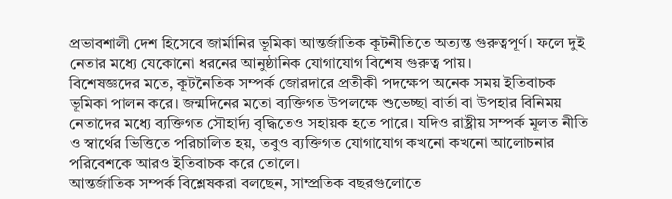প্রভাবশালী দেশ হিসেবে জার্মানির ভূমিকা আন্তর্জাতিক কূটনীতিতে অত্যন্ত গুরুত্বপূর্ণ। ফলে দুই নেতার মধ্যে যেকোনো ধরনের আনুষ্ঠানিক যোগাযোগ বিশেষ গুরুত্ব পায়।
বিশেষজ্ঞদের মতে, কূটনৈতিক সম্পর্ক জোরদারে প্রতীকী পদক্ষেপ অনেক সময় ইতিবাচক ভূমিকা পালন করে। জন্মদিনের মতো ব্যক্তিগত উপলক্ষে শুভেচ্ছা বার্তা বা উপহার বিনিময় নেতাদের মধ্যে ব্যক্তিগত সৌহার্দ্য বৃদ্ধিতেও সহায়ক হতে পারে। যদিও রাষ্ট্রীয় সম্পর্ক মূলত নীতি ও স্বার্থের ভিত্তিতে পরিচালিত হয়, তবুও ব্যক্তিগত যোগাযোগ কখনো কখনো আলোচনার পরিবেশকে আরও ইতিবাচক করে তোলে।
আন্তর্জাতিক সম্পর্ক বিশ্লেষকরা বলছেন, সাম্প্রতিক বছরগুলোতে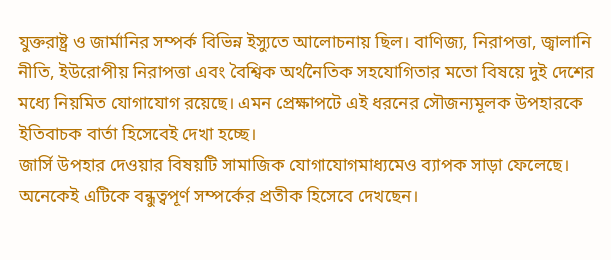যুক্তরাষ্ট্র ও জার্মানির সম্পর্ক বিভিন্ন ইস্যুতে আলোচনায় ছিল। বাণিজ্য, নিরাপত্তা, জ্বালানি নীতি, ইউরোপীয় নিরাপত্তা এবং বৈশ্বিক অর্থনৈতিক সহযোগিতার মতো বিষয়ে দুই দেশের মধ্যে নিয়মিত যোগাযোগ রয়েছে। এমন প্রেক্ষাপটে এই ধরনের সৌজন্যমূলক উপহারকে ইতিবাচক বার্তা হিসেবেই দেখা হচ্ছে।
জার্সি উপহার দেওয়ার বিষয়টি সামাজিক যোগাযোগমাধ্যমেও ব্যাপক সাড়া ফেলেছে। অনেকেই এটিকে বন্ধুত্বপূর্ণ সম্পর্কের প্রতীক হিসেবে দেখছেন।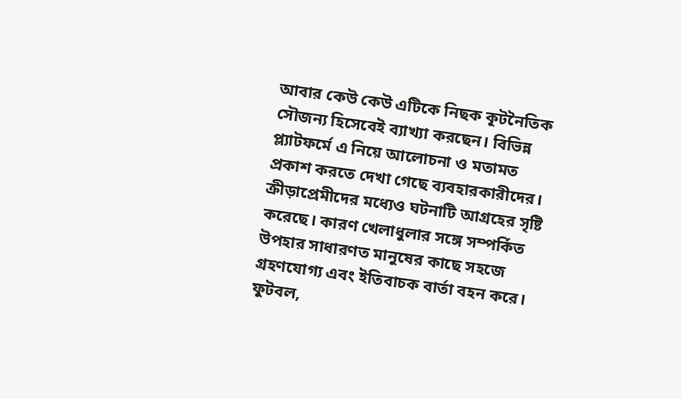আবার কেউ কেউ এটিকে নিছক কূটনৈতিক সৌজন্য হিসেবেই ব্যাখ্যা করছেন। বিভিন্ন প্ল্যাটফর্মে এ নিয়ে আলোচনা ও মতামত প্রকাশ করতে দেখা গেছে ব্যবহারকারীদের।
ক্রীড়াপ্রেমীদের মধ্যেও ঘটনাটি আগ্রহের সৃষ্টি করেছে। কারণ খেলাধুলার সঙ্গে সম্পর্কিত উপহার সাধারণত মানুষের কাছে সহজে গ্রহণযোগ্য এবং ইতিবাচক বার্তা বহন করে। ফুটবল,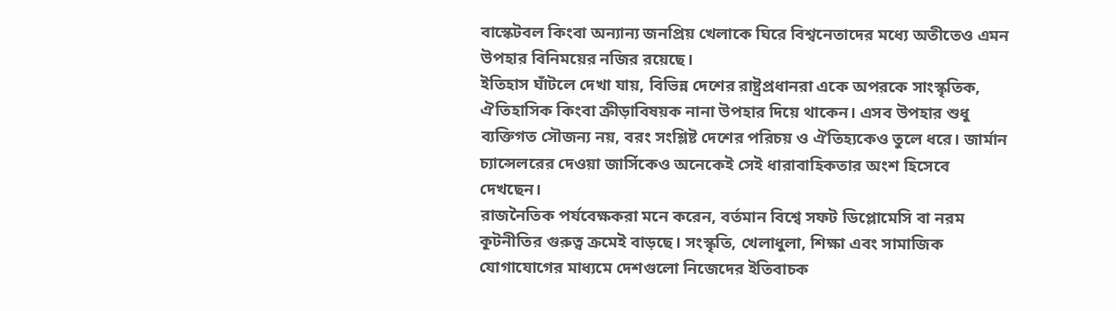বাস্কেটবল কিংবা অন্যান্য জনপ্রিয় খেলাকে ঘিরে বিশ্বনেতাদের মধ্যে অতীতেও এমন উপহার বিনিময়ের নজির রয়েছে।
ইতিহাস ঘাঁটলে দেখা যায়, বিভিন্ন দেশের রাষ্ট্রপ্রধানরা একে অপরকে সাংস্কৃতিক, ঐতিহাসিক কিংবা ক্রীড়াবিষয়ক নানা উপহার দিয়ে থাকেন। এসব উপহার শুধু ব্যক্তিগত সৌজন্য নয়, বরং সংশ্লিষ্ট দেশের পরিচয় ও ঐতিহ্যকেও তুলে ধরে। জার্মান চ্যান্সেলরের দেওয়া জার্সিকেও অনেকেই সেই ধারাবাহিকতার অংশ হিসেবে দেখছেন।
রাজনৈতিক পর্যবেক্ষকরা মনে করেন, বর্তমান বিশ্বে সফট ডিপ্লোমেসি বা নরম কূটনীতির গুরুত্ব ক্রমেই বাড়ছে। সংস্কৃতি, খেলাধুলা, শিক্ষা এবং সামাজিক যোগাযোগের মাধ্যমে দেশগুলো নিজেদের ইতিবাচক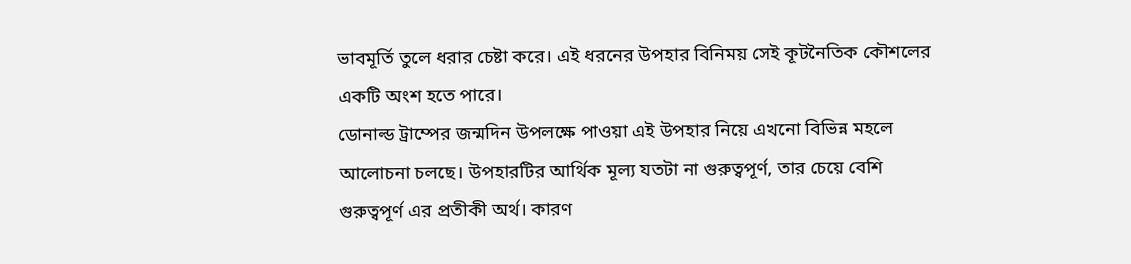ভাবমূর্তি তুলে ধরার চেষ্টা করে। এই ধরনের উপহার বিনিময় সেই কূটনৈতিক কৌশলের একটি অংশ হতে পারে।
ডোনাল্ড ট্রাম্পের জন্মদিন উপলক্ষে পাওয়া এই উপহার নিয়ে এখনো বিভিন্ন মহলে আলোচনা চলছে। উপহারটির আর্থিক মূল্য যতটা না গুরুত্বপূর্ণ, তার চেয়ে বেশি গুরুত্বপূর্ণ এর প্রতীকী অর্থ। কারণ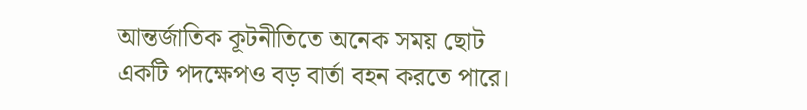আন্তর্জাতিক কূটনীতিতে অনেক সময় ছোট একটি পদক্ষেপও বড় বার্তা বহন করতে পারে।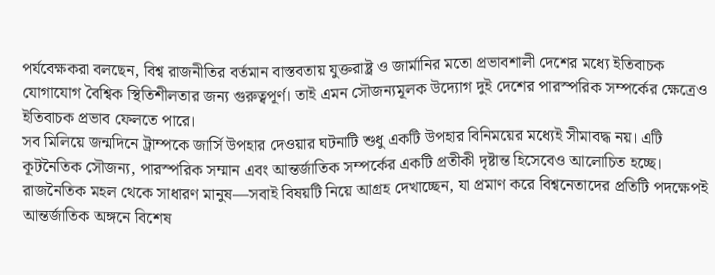পর্যবেক্ষকরা বলছেন, বিশ্ব রাজনীতির বর্তমান বাস্তবতায় যুক্তরাষ্ট্র ও জার্মানির মতো প্রভাবশালী দেশের মধ্যে ইতিবাচক যোগাযোগ বৈশ্বিক স্থিতিশীলতার জন্য গুরুত্বপূর্ণ। তাই এমন সৌজন্যমূলক উদ্যোগ দুই দেশের পারস্পরিক সম্পর্কের ক্ষেত্রেও ইতিবাচক প্রভাব ফেলতে পারে।
সব মিলিয়ে জন্মদিনে ট্রাম্পকে জার্সি উপহার দেওয়ার ঘটনাটি শুধু একটি উপহার বিনিময়ের মধ্যেই সীমাবদ্ধ নয়। এটি কূটনৈতিক সৌজন্য, পারস্পরিক সম্মান এবং আন্তর্জাতিক সম্পর্কের একটি প্রতীকী দৃষ্টান্ত হিসেবেও আলোচিত হচ্ছে। রাজনৈতিক মহল থেকে সাধারণ মানুষ—সবাই বিষয়টি নিয়ে আগ্রহ দেখাচ্ছেন, যা প্রমাণ করে বিশ্বনেতাদের প্রতিটি পদক্ষেপই আন্তর্জাতিক অঙ্গনে বিশেষ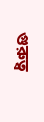গুরুত্ব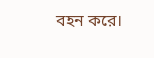বহন করে।